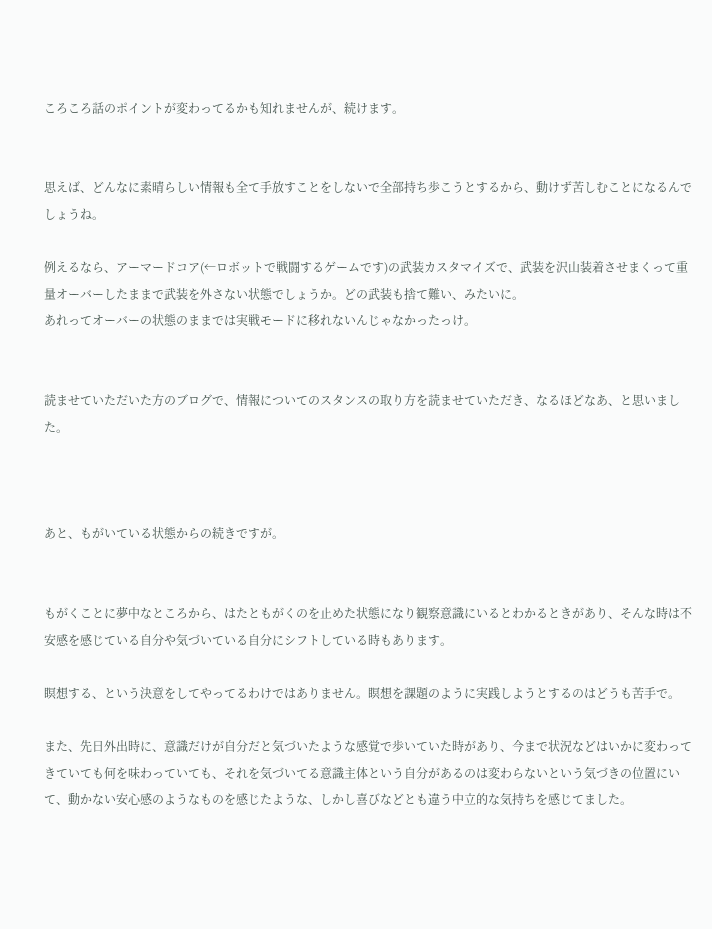ころころ話のポイントが変わってるかも知れませんが、続けます。


思えば、どんなに素晴らしい情報も全て手放すことをしないで全部持ち歩こうとするから、動けず苦しむことになるんでしょうね。

例えるなら、アーマードコア(←ロボットで戦闘するゲームです)の武装カスタマイズで、武装を沢山装着させまくって重量オーバーしたままで武装を外さない状態でしょうか。どの武装も捨て難い、みたいに。
あれってオーバーの状態のままでは実戦モードに移れないんじゃなかったっけ。


読ませていただいた方のブログで、情報についてのスタンスの取り方を読ませていただき、なるほどなあ、と思いました。



あと、もがいている状態からの続きですが。


もがくことに夢中なところから、はたともがくのを止めた状態になり観察意識にいるとわかるときがあり、そんな時は不安感を感じている自分や気づいている自分にシフトしている時もあります。

瞑想する、という決意をしてやってるわけではありません。瞑想を課題のように実践しようとするのはどうも苦手で。

また、先日外出時に、意識だけが自分だと気づいたような感覚で歩いていた時があり、今まで状況などはいかに変わってきていても何を味わっていても、それを気づいてる意識主体という自分があるのは変わらないという気づきの位置にいて、動かない安心感のようなものを感じたような、しかし喜びなどとも違う中立的な気持ちを感じてました。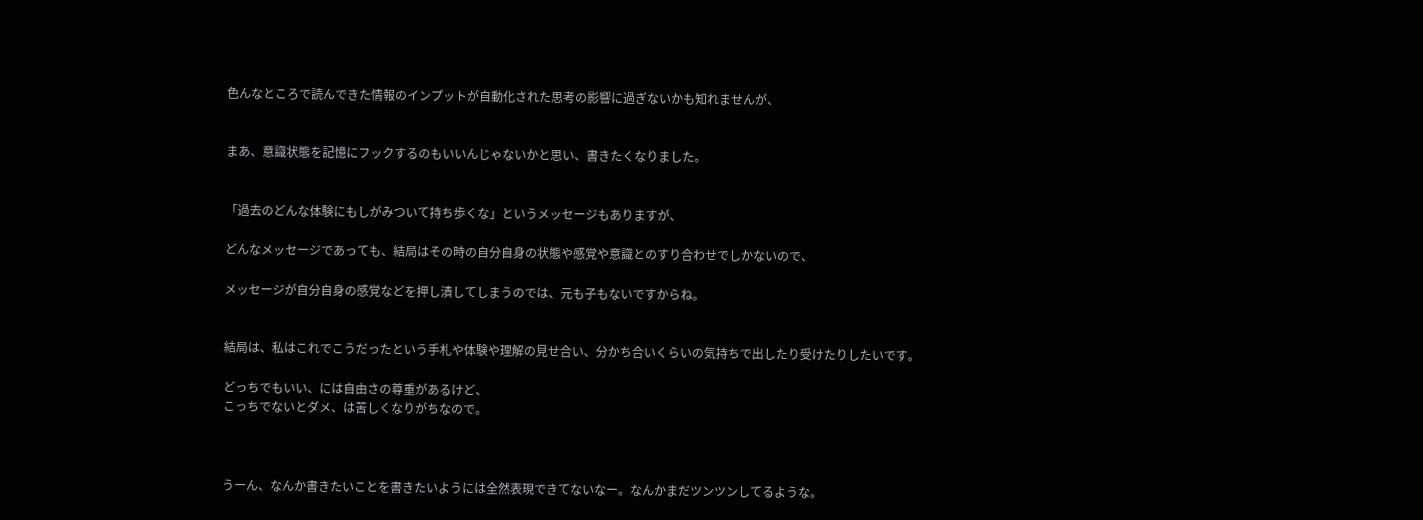色んなところで読んできた情報のインプットが自動化された思考の影響に過ぎないかも知れませんが、


まあ、意識状態を記憶にフックするのもいいんじゃないかと思い、書きたくなりました。


「過去のどんな体験にもしがみついて持ち歩くな」というメッセージもありますが、

どんなメッセージであっても、結局はその時の自分自身の状態や感覚や意識とのすり合わせでしかないので、

メッセージが自分自身の感覚などを押し潰してしまうのでは、元も子もないですからね。


結局は、私はこれでこうだったという手札や体験や理解の見せ合い、分かち合いくらいの気持ちで出したり受けたりしたいです。

どっちでもいい、には自由さの尊重があるけど、
こっちでないとダメ、は苦しくなりがちなので。



うーん、なんか書きたいことを書きたいようには全然表現できてないなー。なんかまだツンツンしてるような。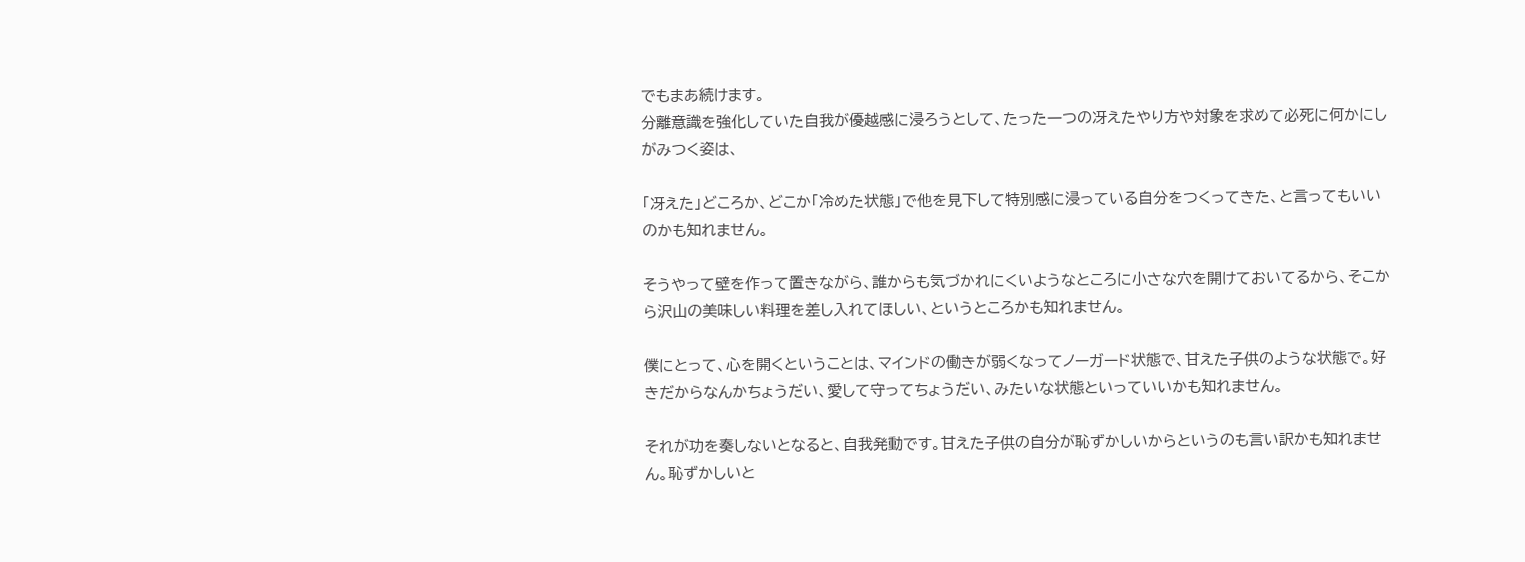でもまあ続けます。
分離意識を強化していた自我が優越感に浸ろうとして、たった一つの冴えたやり方や対象を求めて必死に何かにしがみつく姿は、

「冴えた」どころか、どこか「冷めた状態」で他を見下して特別感に浸っている自分をつくってきた、と言ってもいいのかも知れません。

そうやって壁を作って置きながら、誰からも気づかれにくいようなところに小さな穴を開けておいてるから、そこから沢山の美味しい料理を差し入れてほしい、というところかも知れません。

僕にとって、心を開くということは、マインドの働きが弱くなってノーガード状態で、甘えた子供のような状態で。好きだからなんかちょうだい、愛して守ってちょうだい、みたいな状態といっていいかも知れません。

それが功を奏しないとなると、自我発動です。甘えた子供の自分が恥ずかしいからというのも言い訳かも知れません。恥ずかしいと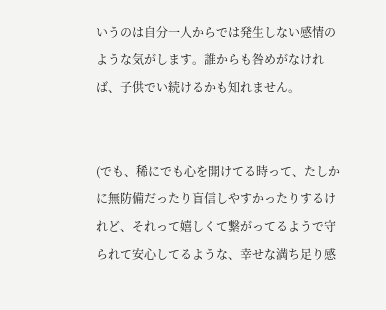いうのは自分一人からでは発生しない感情のような気がします。誰からも咎めがなければ、子供でい続けるかも知れません。


(でも、稀にでも心を開けてる時って、たしかに無防備だったり盲信しやすかったりするけれど、それって嬉しくて繋がってるようで守られて安心してるような、幸せな満ち足り感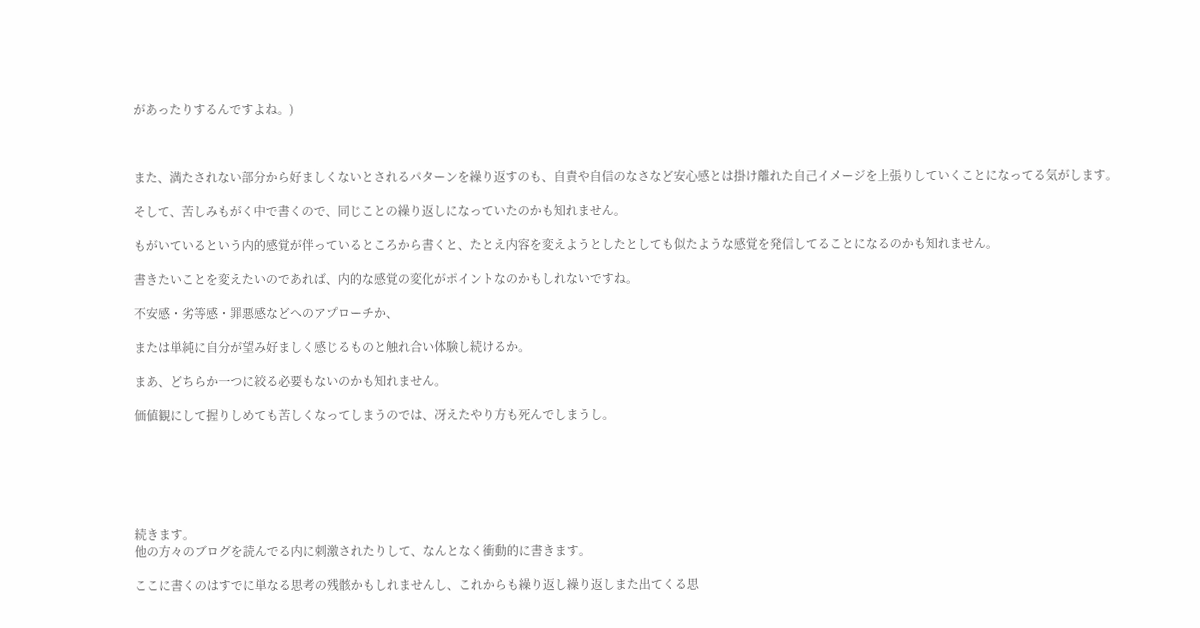があったりするんですよね。)



また、満たされない部分から好ましくないとされるパターンを繰り返すのも、自責や自信のなさなど安心感とは掛け離れた自己イメージを上張りしていくことになってる気がします。

そして、苦しみもがく中で書くので、同じことの繰り返しになっていたのかも知れません。

もがいているという内的感覚が伴っているところから書くと、たとえ内容を変えようとしたとしても似たような感覚を発信してることになるのかも知れません。

書きたいことを変えたいのであれば、内的な感覚の変化がポイントなのかもしれないですね。

不安感・劣等感・罪悪感などへのアプローチか、

または単純に自分が望み好ましく感じるものと触れ合い体験し続けるか。

まあ、どちらか一つに絞る必要もないのかも知れません。

価値観にして握りしめても苦しくなってしまうのでは、冴えたやり方も死んでしまうし。






続きます。
他の方々のブログを読んでる内に刺激されたりして、なんとなく衝動的に書きます。

ここに書くのはすでに単なる思考の残骸かもしれませんし、これからも繰り返し繰り返しまた出てくる思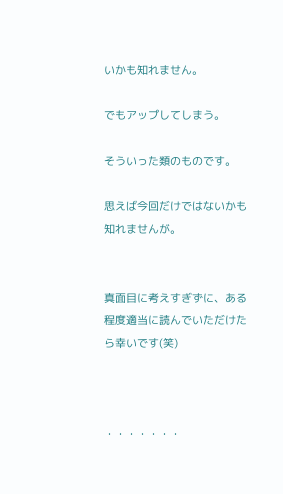いかも知れません。

でもアップしてしまう。

そういった類のものです。

思えば今回だけではないかも知れませんが。


真面目に考えすぎずに、ある程度適当に読んでいただけたら幸いです(笑)



・・・・・・・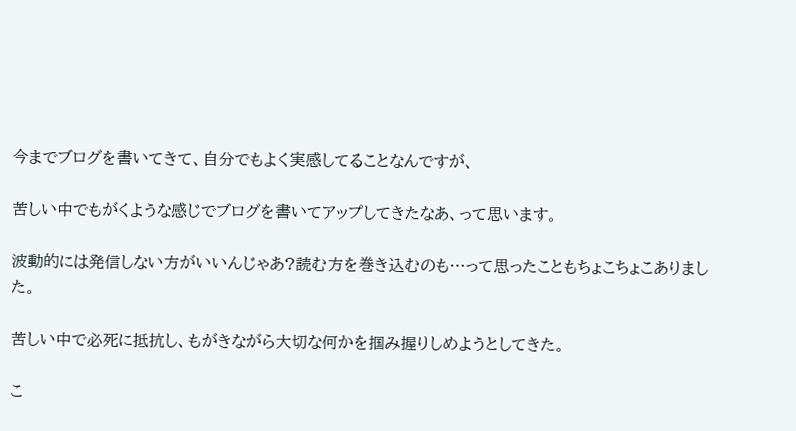今までブログを書いてきて、自分でもよく実感してることなんですが、

苦しい中でもがくような感じでブログを書いてアップしてきたなあ、って思います。

波動的には発信しない方がいいんじゃあ?読む方を巻き込むのも…って思ったこともちょこちょこありました。

苦しい中で必死に抵抗し、もがきながら大切な何かを掴み握りしめようとしてきた。

こ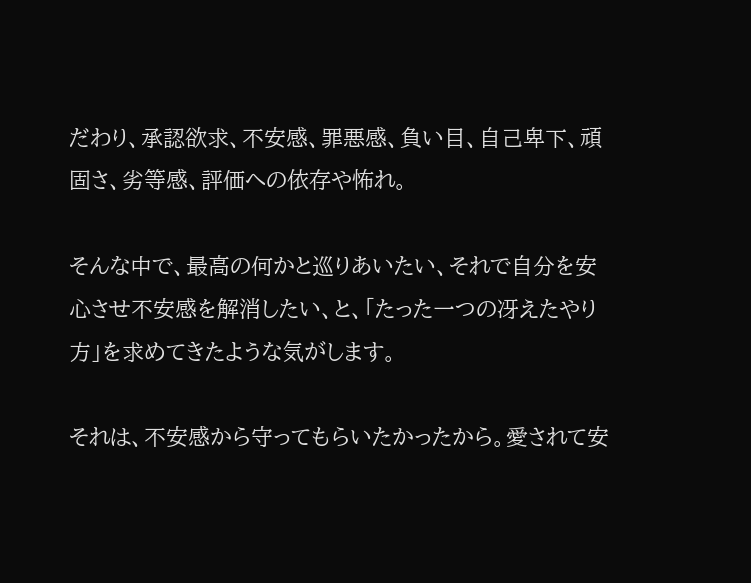だわり、承認欲求、不安感、罪悪感、負い目、自己卑下、頑固さ、劣等感、評価への依存や怖れ。

そんな中で、最高の何かと巡りあいたい、それで自分を安心させ不安感を解消したい、と、「たった一つの冴えたやり方」を求めてきたような気がします。

それは、不安感から守ってもらいたかったから。愛されて安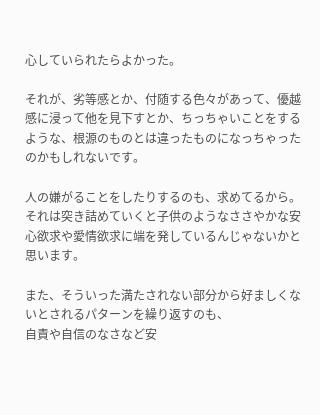心していられたらよかった。

それが、劣等感とか、付随する色々があって、優越感に浸って他を見下すとか、ちっちゃいことをするような、根源のものとは違ったものになっちゃったのかもしれないです。

人の嫌がることをしたりするのも、求めてるから。それは突き詰めていくと子供のようなささやかな安心欲求や愛情欲求に端を発しているんじゃないかと思います。

また、そういった満たされない部分から好ましくないとされるパターンを繰り返すのも、
自責や自信のなさなど安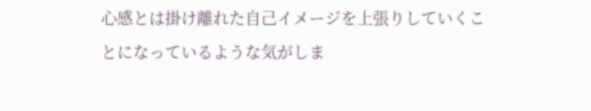心感とは掛け離れた自己イメージを上張りしていくことになっているような気がしま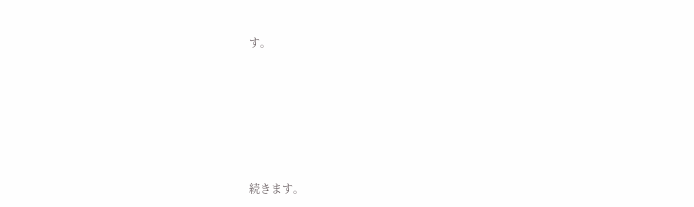す。







続きます。